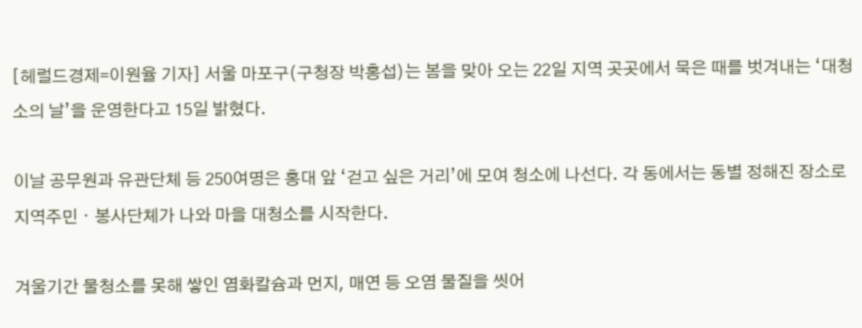[헤럴드경제=이원율 기자] 서울 마포구(구청장 박홍섭)는 봄을 맞아 오는 22일 지역 곳곳에서 묵은 때를 벗겨내는 ‘대청소의 날’을 운영한다고 15일 밝혔다.

이날 공무원과 유관단체 등 250여명은 홍대 앞 ‘걷고 싶은 거리’에 모여 청소에 나선다. 각 동에서는 동별 정해진 장소로 지역주민ㆍ봉사단체가 나와 마을 대청소를 시작한다.

겨울기간 물청소를 못해 쌓인 염화칼슘과 먼지, 매연 등 오염 물질을 씻어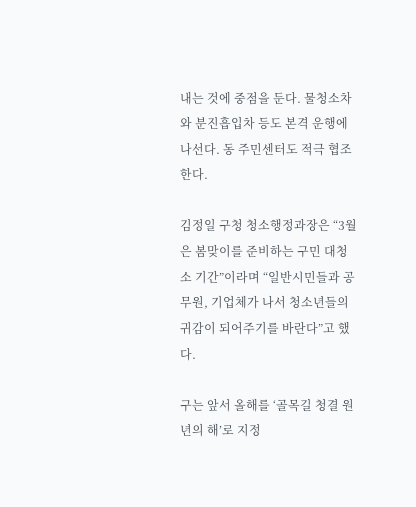내는 것에 중점을 둔다. 물청소차와 분진흡입차 등도 본격 운행에 나선다. 동 주민센터도 적극 협조한다.

김정일 구청 청소행정과장은 “3월은 봄맞이를 준비하는 구민 대청소 기간”이라며 “일반시민들과 공무원, 기업체가 나서 청소년들의 귀감이 되어주기를 바란다”고 했다.

구는 앞서 올해를 ‘골목길 청결 원년의 해’로 지정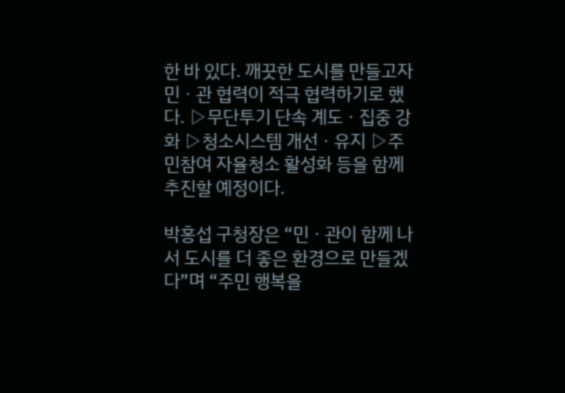한 바 있다. 깨끗한 도시를 만들고자 민ㆍ관 협력이 적극 협력하기로 했다. ▷무단투기 단속 계도ㆍ집중 강화 ▷청소시스템 개선ㆍ유지 ▷주민참여 자율청소 활성화 등을 함께 추진할 예정이다.

박홍섭 구청장은 “민ㆍ관이 함께 나서 도시를 더 좋은 환경으로 만들겠다”며 “주민 행복을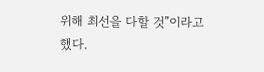위해 최선을 다할 것”이라고 했다.